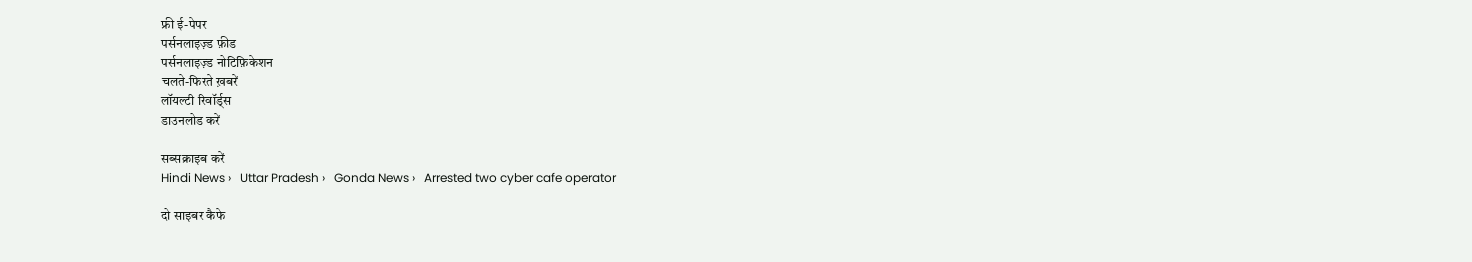फ्री ई-पेपर
पर्सनलाइज़्ड फ़ीड
पर्सनलाइज़्ड नोटिफ़िकेशन
चलते-फिरते ख़बरें
लॉयल्टी रिवॉर्ड्स
डाउनलोड करें

सब्सक्राइब करें
Hindi News ›   Uttar Pradesh ›   Gonda News ›   Arrested two cyber cafe operator

दो साइबर कैफे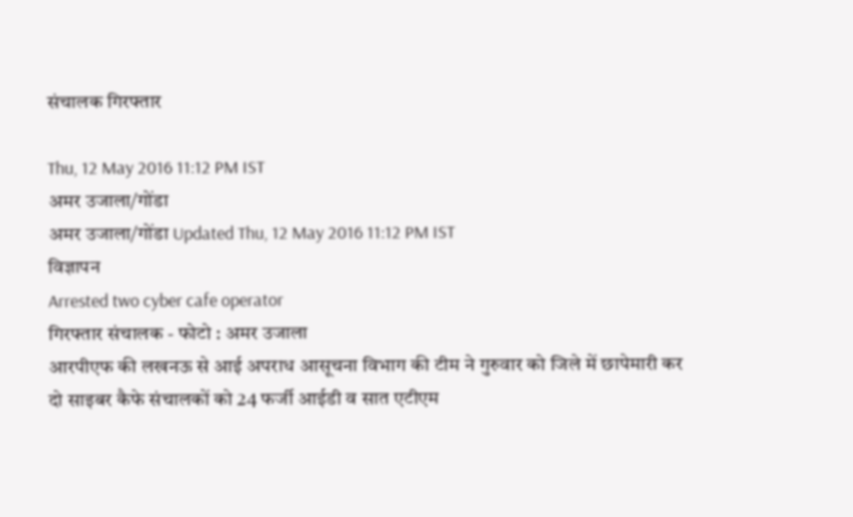संचालक गिरफ्तार

Thu, 12 May 2016 11:12 PM IST
अमर उजाला/गोंडा
अमर उजाला/गोंडा Updated Thu, 12 May 2016 11:12 PM IST
विज्ञापन
Arrested two cyber cafe operator
गिरफ्तार संचालक - फोटो : अमर उजाला
आरपीएफ की लखनऊ से आई अपराध आसूचना विभाग की टीम ने गुरुवार को जिले में छापेमारी कर दो साइबर कैफे संचालकों को 24 फर्जी आईडी व सात एटीएम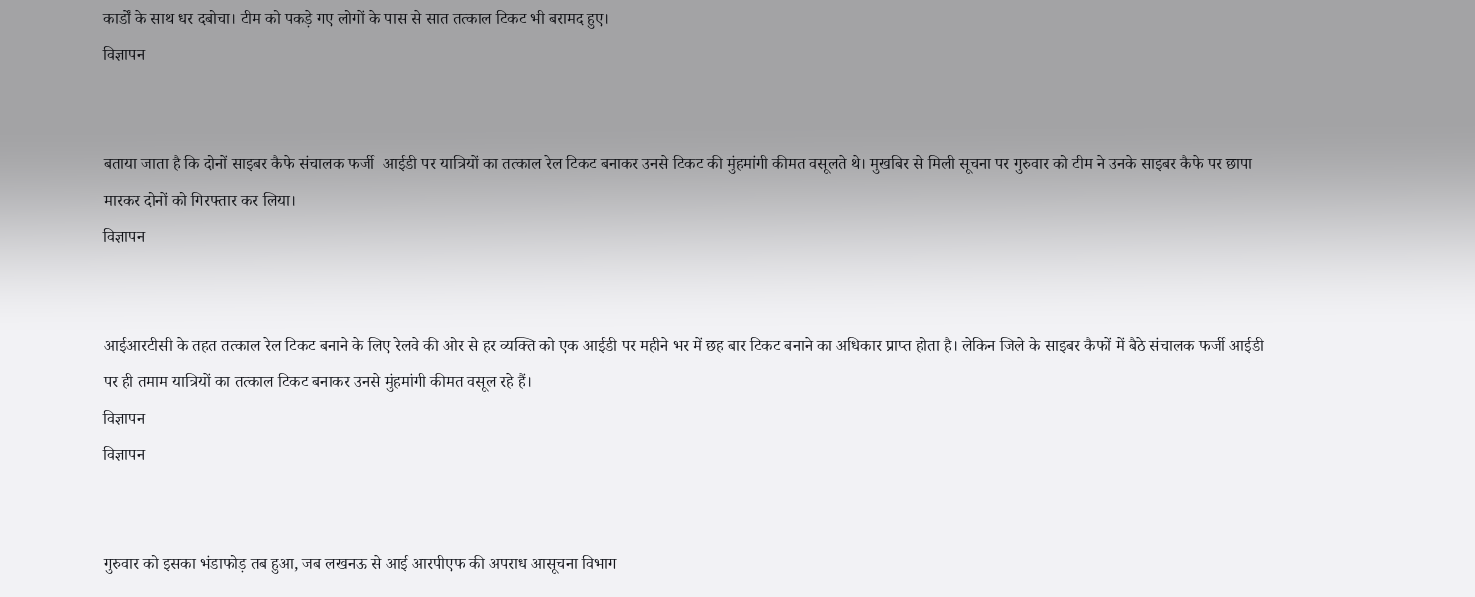कार्डों के साथ धर दबोचा। टीम को पकड़े गए लोगों के पास से सात तत्काल टिकट भी बरामद हुए।
विज्ञापन


बताया जाता है कि दोनों साइबर कैफे संचालक फर्जी  आईडी पर यात्रियों का तत्काल रेल टिकट बनाकर उनसे टिकट की मुंहमांगी कीमत वसूलते थे। मुखबिर से मिली सूचना पर गुरुवार को टीम ने उनके साइबर कैफे पर छापा मारकर दोनों को गिरफ्तार कर लिया।
विज्ञापन


आईआरटीसी के तहत तत्काल रेल टिकट बनाने के लिए रेलवे की ओर से हर व्यक्ति को एक आईडी पर महीने भर में छह बार टिकट बनाने का अधिकार प्राप्त होता है। लेकिन जिले के साइबर कैफों में बैठे संचालक फर्जी आईडी पर ही तमाम यात्रियों का तत्काल टिकट बनाकर उनसे मुंहमांगी कीमत वसूल रहे हैं।
विज्ञापन
विज्ञापन


गुरुवार को इसका भंडाफोड़ तब हुआ, जब लखनऊ से आई आरपीएफ की अपराध आसूचना विभाग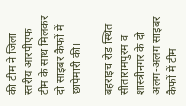की टीम ने जिला स्तरीय आरपीएफ टीम के साथ मिलकर दो साइबर कैफों में छापेमारी की।

बहराइच रोड स्थित सीतारामपुरम व शास्त्रीनगर के दो अलग-अलग साइबर कैफों में टीम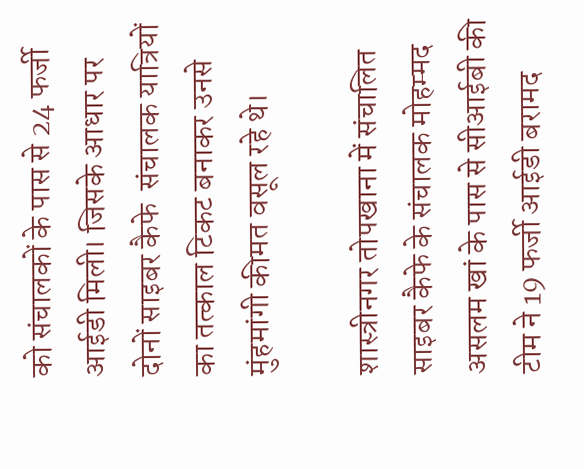को संचालकों के पास से 24 फर्जी आईडी मिली। जिसके आधार पर दोनों साइबर कैफे  संचालक यात्रियों का तत्काल टिकट बनाकर उनसे मुंहमांगी कीमत वसूल रहे थे।

शास्त्रीनगर तोपखाना में संचालित साइबर कैफे के संचालक मोहम्मद असलम खां के पास से सीआईबी की टीम ने 19 फर्जी आईडी बरामद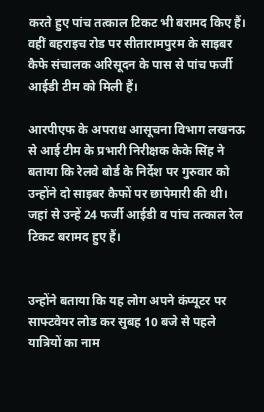करते हुए पांच तत्काल टिकट भी बरामद किए हैं। वहीं बहराइच रोड पर सीतारामपुरम के साइबर कैफे संचालक अरिसूदन के पास से पांच फर्जी आईडी टीम को मिली हैं।

आरपीएफ के अपराध आसूचना विभाग लखनऊ से आई टीम के प्रभारी निरीक्षक केके सिंह ने बताया कि रेलवे बोर्ड के निर्देश पर गुरुवार को उन्होंने दो साइबर कैफों पर छापेमारी की थी। जहां से उन्हें 24 फर्जी आईडी व पांच तत्काल रेल टिकट बरामद हुए हैं।


उन्होंने बताया कि यह लोग अपने कंप्यूटर पर साफ्टवेयर लोड कर सुबह 10 बजे से पहले यात्रियों का नाम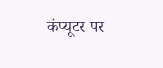कंप्यूटर पर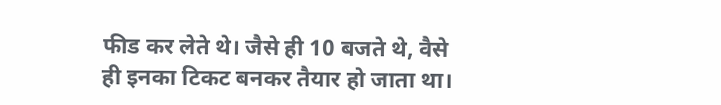फीड कर लेते थे। जैसे ही 10 बजते थे, वैसे ही इनका टिकट बनकर तैयार हो जाता था।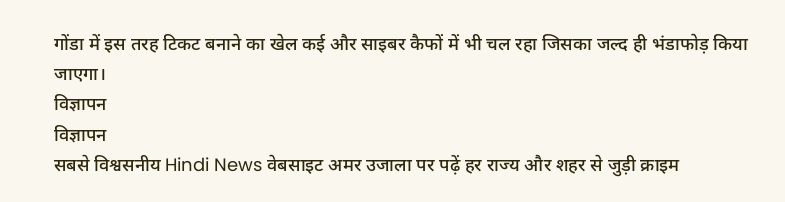गोंडा में इस तरह टिकट बनाने का खेल कई और साइबर कैफों में भी चल रहा जिसका जल्द ही भंडाफोड़ किया जाएगा।
विज्ञापन
विज्ञापन
सबसे विश्वसनीय Hindi News वेबसाइट अमर उजाला पर पढ़ें हर राज्य और शहर से जुड़ी क्राइम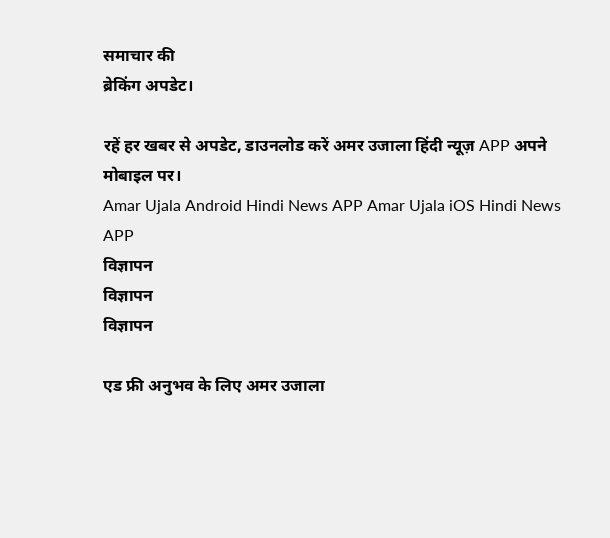समाचार की
ब्रेकिंग अपडेट।

रहें हर खबर से अपडेट, डाउनलोड करें अमर उजाला हिंदी न्यूज़ APP अपने मोबाइल पर।
Amar Ujala Android Hindi News APP Amar Ujala iOS Hindi News APP
विज्ञापन
विज्ञापन
विज्ञापन

एड फ्री अनुभव के लिए अमर उजाला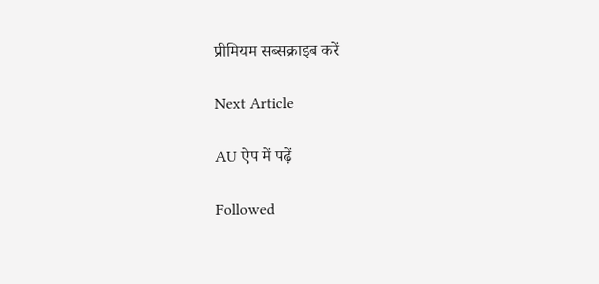प्रीमियम सब्सक्राइब करें

Next Article

AU ऐप में पढ़ें

Followed